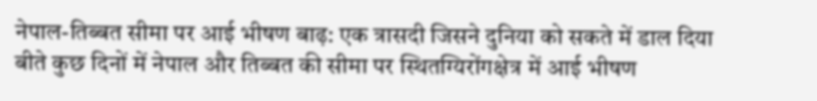नेपाल-तिब्बत सीमा पर आई भीषण बाढ़: एक त्रासदी जिसने दुनिया को सकते में डाल दिया
बीते कुछ दिनों में नेपाल और तिब्बत की सीमा पर स्थितग्यिरोंगक्षेत्र में आई भीषण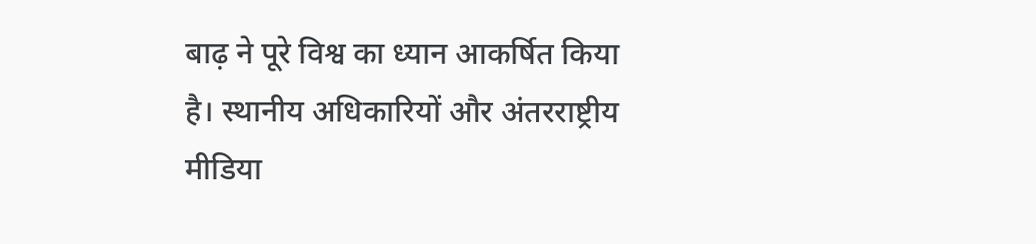बाढ़ ने पूरे विश्व का ध्यान आकर्षित किया है। स्थानीय अधिकारियों और अंतरराष्ट्रीय मीडिया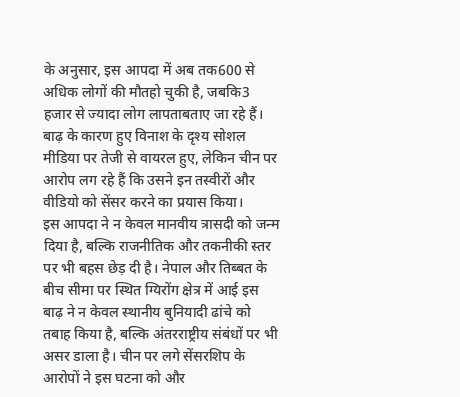के अनुसार, इस आपदा में अब तक600 से अधिक लोगों की मौतहो चुकी है, जबकि3 हजार से ज्यादा लोग लापताबताए जा रहे हैं। बाढ़ के कारण हुए विनाश के दृश्य सोशल मीडिया पर तेजी से वायरल हुए, लेकिन चीन पर आरोप लग रहे हैं कि उसने इन तस्वीरों और वीडियो को सेंसर करने का प्रयास किया।
इस आपदा ने न केवल मानवीय त्रासदी को जन्म दिया है, बल्कि राजनीतिक और तकनीकी स्तर पर भी बहस छेड़ दी है। नेपाल और तिब्बत के बीच सीमा पर स्थित ग्यिरोंग क्षेत्र में आई इस बाढ़ ने न केवल स्थानीय बुनियादी ढांचे को तबाह किया है, बल्कि अंतरराष्ट्रीय संबंधों पर भी असर डाला है। चीन पर लगे सेंसरशिप के आरोपों ने इस घटना को और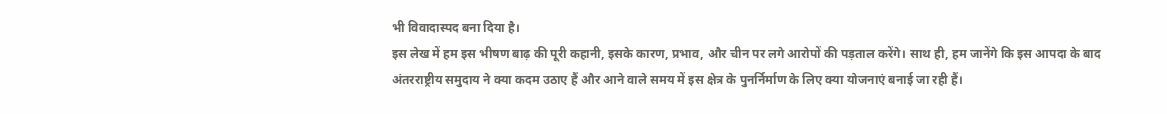भी विवादास्पद बना दिया है।
इस लेख में हम इस भीषण बाढ़ की पूरी कहानी, इसके कारण, प्रभाव, और चीन पर लगे आरोपों की पड़ताल करेंगे। साथ ही, हम जानेंगे कि इस आपदा के बाद अंतरराष्ट्रीय समुदाय ने क्या कदम उठाए हैं और आने वाले समय में इस क्षेत्र के पुनर्निर्माण के लिए क्या योजनाएं बनाई जा रही हैं।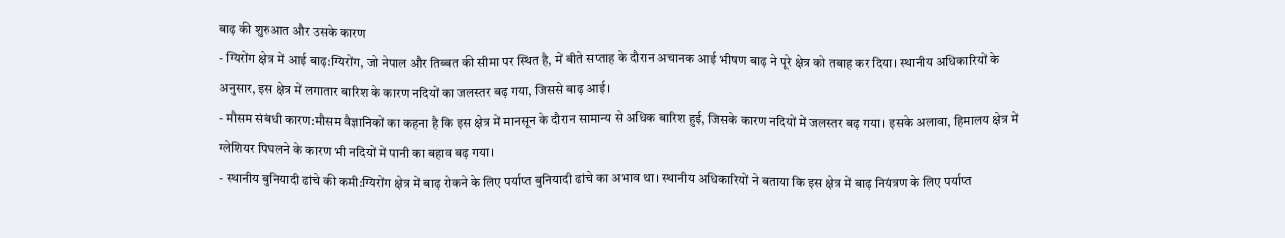बाढ़ की शुरुआत और उसके कारण
- ग्यिरोंग क्षेत्र में आई बाढ़:ग्यिरोंग, जो नेपाल और तिब्बत की सीमा पर स्थित है, में बीते सप्ताह के दौरान अचानक आई भीषण बाढ़ ने पूरे क्षेत्र को तबाह कर दिया। स्थानीय अधिकारियों के अनुसार, इस क्षेत्र में लगातार बारिश के कारण नदियों का जलस्तर बढ़ गया, जिससे बाढ़ आई।
- मौसम संबंधी कारण:मौसम वैज्ञानिकों का कहना है कि इस क्षेत्र में मानसून के दौरान सामान्य से अधिक बारिश हुई, जिसके कारण नदियों में जलस्तर बढ़ गया। इसके अलावा, हिमालय क्षेत्र में ग्लेशियर पिघलने के कारण भी नदियों में पानी का बहाव बढ़ गया।
- स्थानीय बुनियादी ढांचे की कमी:ग्यिरोंग क्षेत्र में बाढ़ रोकने के लिए पर्याप्त बुनियादी ढांचे का अभाव था। स्थानीय अधिकारियों ने बताया कि इस क्षेत्र में बाढ़ नियंत्रण के लिए पर्याप्त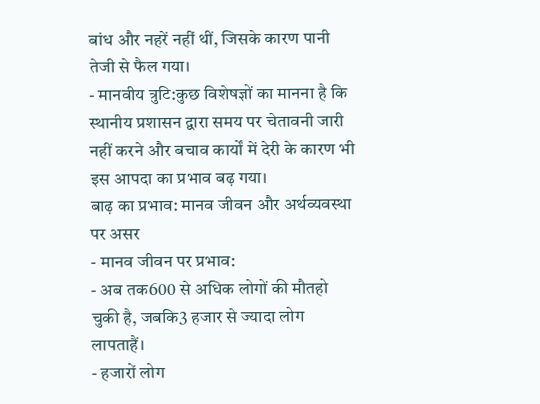बांध और नहरें नहीं थीं, जिसके कारण पानी तेजी से फैल गया।
- मानवीय त्रुटि:कुछ विशेषज्ञों का मानना है कि स्थानीय प्रशासन द्वारा समय पर चेतावनी जारी नहीं करने और बचाव कार्यों में देरी के कारण भी इस आपदा का प्रभाव बढ़ गया।
बाढ़ का प्रभाव: मानव जीवन और अर्थव्यवस्था पर असर
- मानव जीवन पर प्रभाव:
- अब तक600 से अधिक लोगों की मौतहो चुकी है, जबकि3 हजार से ज्यादा लोग लापताहैं।
- हजारों लोग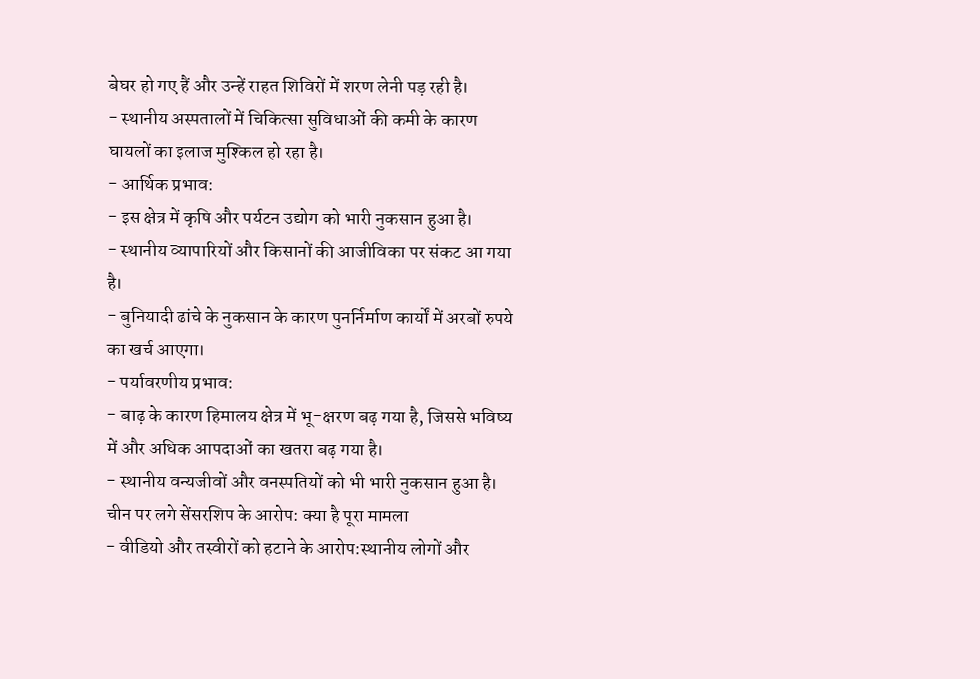बेघर हो गए हैं और उन्हें राहत शिविरों में शरण लेनी पड़ रही है।
- स्थानीय अस्पतालों में चिकित्सा सुविधाओं की कमी के कारण घायलों का इलाज मुश्किल हो रहा है।
- आर्थिक प्रभाव:
- इस क्षेत्र में कृषि और पर्यटन उद्योग को भारी नुकसान हुआ है।
- स्थानीय व्यापारियों और किसानों की आजीविका पर संकट आ गया है।
- बुनियादी ढांचे के नुकसान के कारण पुनर्निर्माण कार्यों में अरबों रुपये का खर्च आएगा।
- पर्यावरणीय प्रभाव:
- बाढ़ के कारण हिमालय क्षेत्र में भू-क्षरण बढ़ गया है, जिससे भविष्य में और अधिक आपदाओं का खतरा बढ़ गया है।
- स्थानीय वन्यजीवों और वनस्पतियों को भी भारी नुकसान हुआ है।
चीन पर लगे सेंसरशिप के आरोप: क्या है पूरा मामला
- वीडियो और तस्वीरों को हटाने के आरोप:स्थानीय लोगों और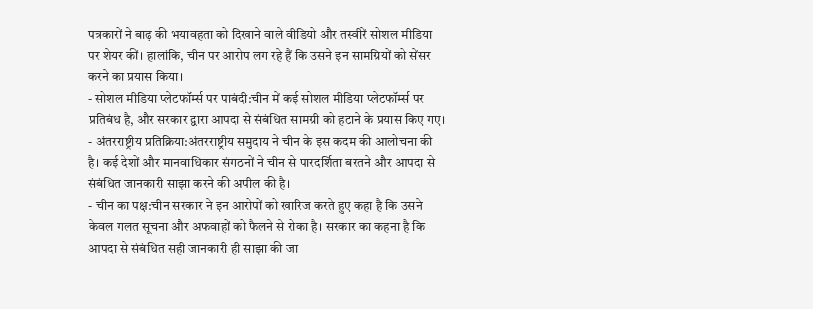पत्रकारों ने बाढ़ की भयावहता को दिखाने वाले वीडियो और तस्वीरें सोशल मीडिया पर शेयर कीं। हालांकि, चीन पर आरोप लग रहे हैं कि उसने इन सामग्रियों को सेंसर करने का प्रयास किया।
- सोशल मीडिया प्लेटफॉर्म्स पर पाबंदी:चीन में कई सोशल मीडिया प्लेटफॉर्म्स पर प्रतिबंध है, और सरकार द्वारा आपदा से संबंधित सामग्री को हटाने के प्रयास किए गए।
- अंतरराष्ट्रीय प्रतिक्रिया:अंतरराष्ट्रीय समुदाय ने चीन के इस कदम की आलोचना की है। कई देशों और मानवाधिकार संगठनों ने चीन से पारदर्शिता बरतने और आपदा से संबंधित जानकारी साझा करने की अपील की है।
- चीन का पक्ष:चीन सरकार ने इन आरोपों को खारिज करते हुए कहा है कि उसने केवल गलत सूचना और अफवाहों को फैलने से रोका है। सरकार का कहना है कि आपदा से संबंधित सही जानकारी ही साझा की जा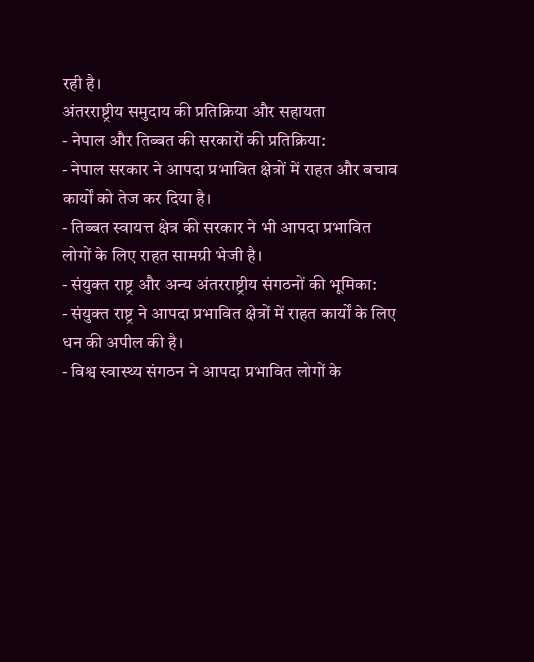रही है।
अंतरराष्ट्रीय समुदाय की प्रतिक्रिया और सहायता
- नेपाल और तिब्बत की सरकारों की प्रतिक्रिया:
- नेपाल सरकार ने आपदा प्रभावित क्षेत्रों में राहत और बचाव कार्यों को तेज कर दिया है।
- तिब्बत स्वायत्त क्षेत्र की सरकार ने भी आपदा प्रभावित लोगों के लिए राहत सामग्री भेजी है।
- संयुक्त राष्ट्र और अन्य अंतरराष्ट्रीय संगठनों की भूमिका:
- संयुक्त राष्ट्र ने आपदा प्रभावित क्षेत्रों में राहत कार्यों के लिए धन की अपील की है।
- विश्व स्वास्थ्य संगठन ने आपदा प्रभावित लोगों के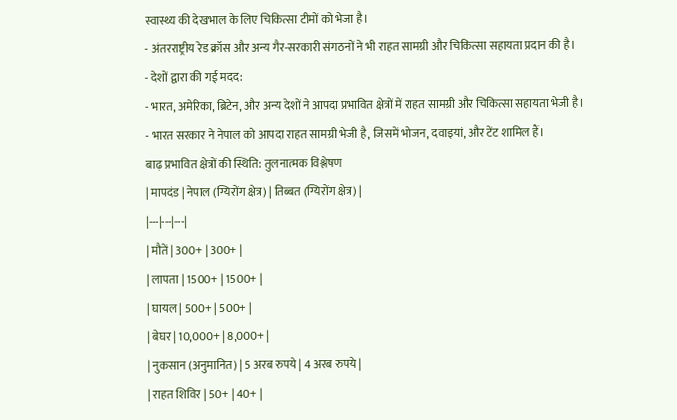स्वास्थ्य की देखभाल के लिए चिकित्सा टीमों को भेजा है।
- अंतरराष्ट्रीय रेड क्रॉस और अन्य गैर-सरकारी संगठनों ने भी राहत सामग्री और चिकित्सा सहायता प्रदान की है।
- देशों द्वारा की गई मदद:
- भारत, अमेरिका, ब्रिटेन, और अन्य देशों ने आपदा प्रभावित क्षेत्रों में राहत सामग्री और चिकित्सा सहायता भेजी है।
- भारत सरकार ने नेपाल को आपदा राहत सामग्री भेजी है, जिसमें भोजन, दवाइयां, और टेंट शामिल हैं।
बाढ़ प्रभावित क्षेत्रों की स्थिति: तुलनात्मक विश्लेषण
| मापदंड | नेपाल (ग्यिरोंग क्षेत्र) | तिब्बत (ग्यिरोंग क्षेत्र) |
|---|---|---|
| मौतें | 300+ | 300+ |
| लापता | 1500+ | 1500+ |
| घायल | 500+ | 500+ |
| बेघर | 10,000+ | 8,000+ |
| नुकसान (अनुमानित) | 5 अरब रुपये | 4 अरब रुपये |
| राहत शिविर | 50+ | 40+ |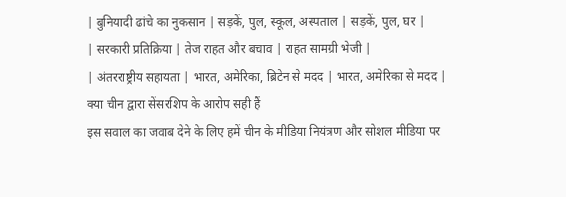| बुनियादी ढांचे का नुकसान | सड़कें, पुल, स्कूल, अस्पताल | सड़कें, पुल, घर |
| सरकारी प्रतिक्रिया | तेज राहत और बचाव | राहत सामग्री भेजी |
| अंतरराष्ट्रीय सहायता | भारत, अमेरिका, ब्रिटेन से मदद | भारत, अमेरिका से मदद |
क्या चीन द्वारा सेंसरशिप के आरोप सही हैं
इस सवाल का जवाब देने के लिए हमें चीन के मीडिया नियंत्रण और सोशल मीडिया पर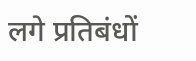लगे प्रतिबंधों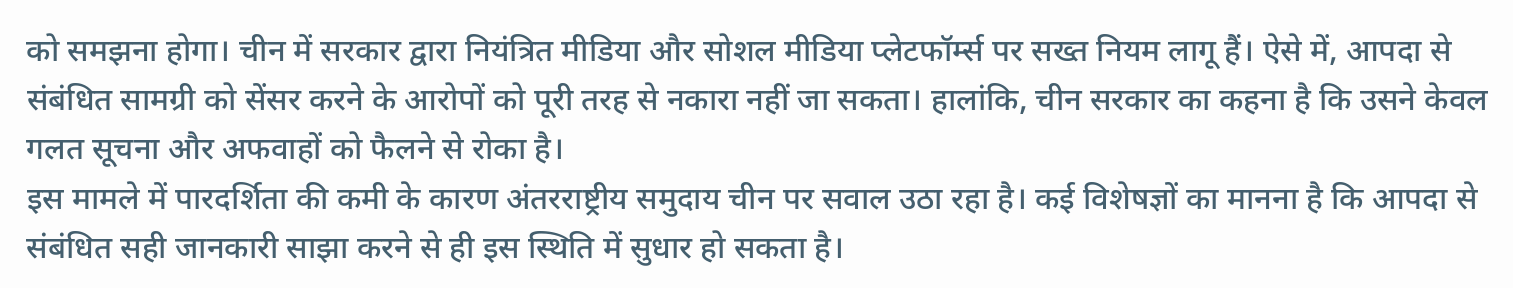को समझना होगा। चीन में सरकार द्वारा नियंत्रित मीडिया और सोशल मीडिया प्लेटफॉर्म्स पर सख्त नियम लागू हैं। ऐसे में, आपदा से संबंधित सामग्री को सेंसर करने के आरोपों को पूरी तरह से नकारा नहीं जा सकता। हालांकि, चीन सरकार का कहना है कि उसने केवल गलत सूचना और अफवाहों को फैलने से रोका है।
इस मामले में पारदर्शिता की कमी के कारण अंतरराष्ट्रीय समुदाय चीन पर सवाल उठा रहा है। कई विशेषज्ञों का मानना है कि आपदा से संबंधित सही जानकारी साझा करने से ही इस स्थिति में सुधार हो सकता है।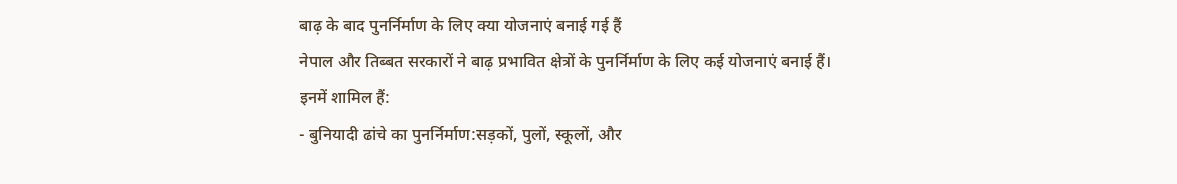बाढ़ के बाद पुनर्निर्माण के लिए क्या योजनाएं बनाई गई हैं
नेपाल और तिब्बत सरकारों ने बाढ़ प्रभावित क्षेत्रों के पुनर्निर्माण के लिए कई योजनाएं बनाई हैं। इनमें शामिल हैं:
- बुनियादी ढांचे का पुनर्निर्माण:सड़कों, पुलों, स्कूलों, और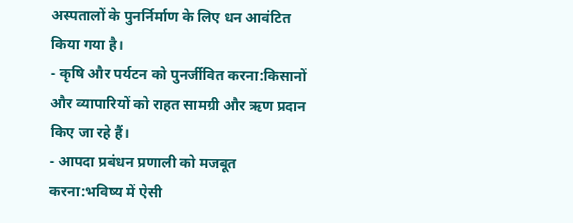अस्पतालों के पुनर्निर्माण के लिए धन आवंटित किया गया है।
- कृषि और पर्यटन को पुनर्जीवित करना:किसानों और व्यापारियों को राहत सामग्री और ऋण प्रदान किए जा रहे हैं।
- आपदा प्रबंधन प्रणाली को मजबूत करना:भविष्य में ऐसी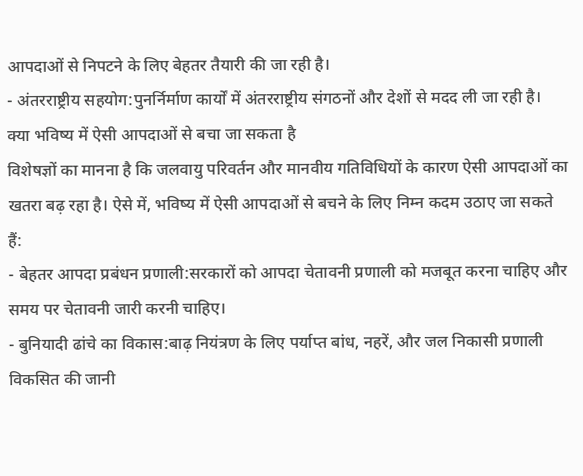आपदाओं से निपटने के लिए बेहतर तैयारी की जा रही है।
- अंतरराष्ट्रीय सहयोग:पुनर्निर्माण कार्यों में अंतरराष्ट्रीय संगठनों और देशों से मदद ली जा रही है।
क्या भविष्य में ऐसी आपदाओं से बचा जा सकता है
विशेषज्ञों का मानना है कि जलवायु परिवर्तन और मानवीय गतिविधियों के कारण ऐसी आपदाओं का खतरा बढ़ रहा है। ऐसे में, भविष्य में ऐसी आपदाओं से बचने के लिए निम्न कदम उठाए जा सकते हैं:
- बेहतर आपदा प्रबंधन प्रणाली:सरकारों को आपदा चेतावनी प्रणाली को मजबूत करना चाहिए और समय पर चेतावनी जारी करनी चाहिए।
- बुनियादी ढांचे का विकास:बाढ़ नियंत्रण के लिए पर्याप्त बांध, नहरें, और जल निकासी प्रणाली विकसित की जानी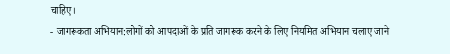चाहिए।
- जागरूकता अभियान:लोगों को आपदाओं के प्रति जागरूक करने के लिए नियमित अभियान चलाए जाने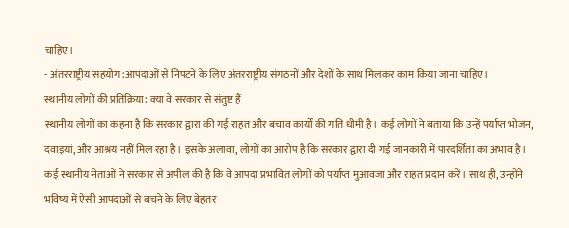चाहिए।
- अंतरराष्ट्रीय सहयोग:आपदाओं से निपटने के लिए अंतरराष्ट्रीय संगठनों और देशों के साथ मिलकर काम किया जाना चाहिए।
स्थानीय लोगों की प्रतिक्रिया: क्या वे सरकार से संतुष्ट हैं
स्थानीय लोगों का कहना है कि सरकार द्वारा की गई राहत और बचाव कार्यों की गति धीमी है। कई लोगों ने बताया कि उन्हें पर्याप्त भोजन, दवाइयां, और आश्रय नहीं मिल रहा है। इसके अलावा, लोगों का आरोप है कि सरकार द्वारा दी गई जानकारी में पारदर्शिता का अभाव है।
कई स्थानीय नेताओं ने सरकार से अपील की है कि वे आपदा प्रभावित लोगों को पर्याप्त मुआवजा और राहत प्रदान करें। साथ ही, उन्होंने भविष्य में ऐसी आपदाओं से बचने के लिए बेहतर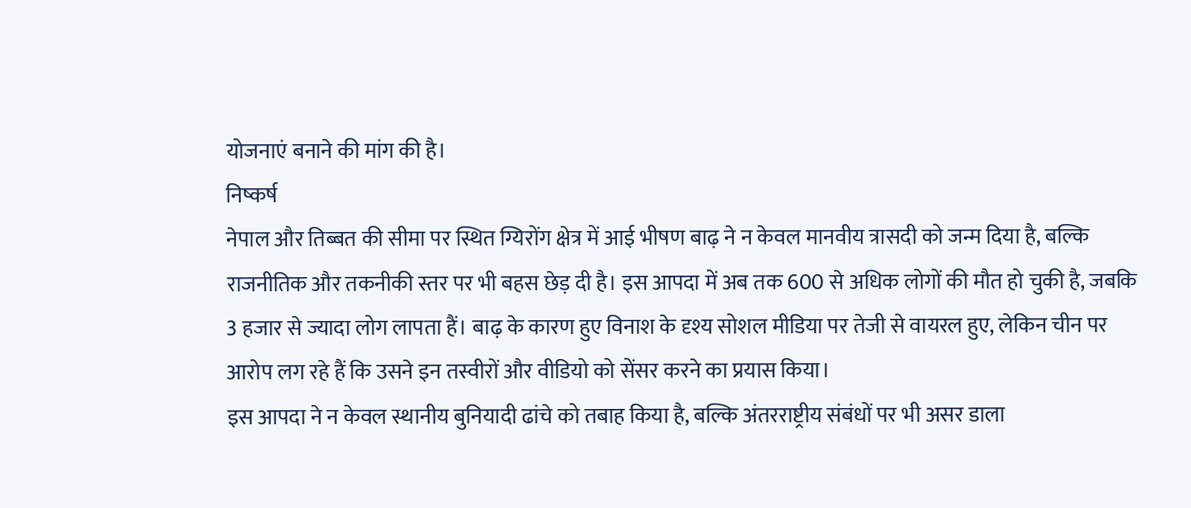योजनाएं बनाने की मांग की है।
निष्कर्ष
नेपाल और तिब्बत की सीमा पर स्थित ग्यिरोंग क्षेत्र में आई भीषण बाढ़ ने न केवल मानवीय त्रासदी को जन्म दिया है, बल्कि राजनीतिक और तकनीकी स्तर पर भी बहस छेड़ दी है। इस आपदा में अब तक 600 से अधिक लोगों की मौत हो चुकी है, जबकि 3 हजार से ज्यादा लोग लापता हैं। बाढ़ के कारण हुए विनाश के दृश्य सोशल मीडिया पर तेजी से वायरल हुए, लेकिन चीन पर आरोप लग रहे हैं कि उसने इन तस्वीरों और वीडियो को सेंसर करने का प्रयास किया।
इस आपदा ने न केवल स्थानीय बुनियादी ढांचे को तबाह किया है, बल्कि अंतरराष्ट्रीय संबंधों पर भी असर डाला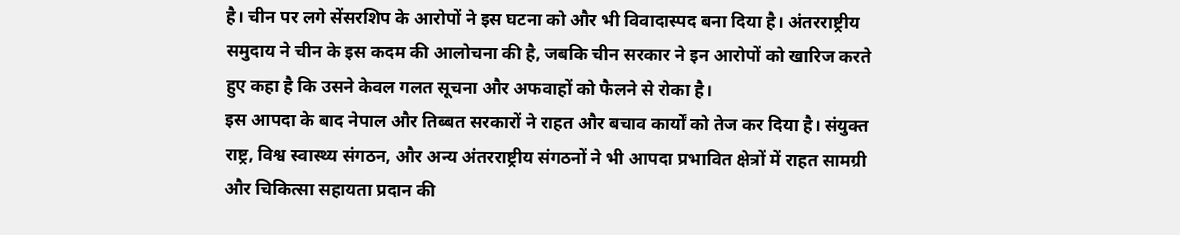है। चीन पर लगे सेंसरशिप के आरोपों ने इस घटना को और भी विवादास्पद बना दिया है। अंतरराष्ट्रीय समुदाय ने चीन के इस कदम की आलोचना की है, जबकि चीन सरकार ने इन आरोपों को खारिज करते हुए कहा है कि उसने केवल गलत सूचना और अफवाहों को फैलने से रोका है।
इस आपदा के बाद नेपाल और तिब्बत सरकारों ने राहत और बचाव कार्यों को तेज कर दिया है। संयुक्त राष्ट्र, विश्व स्वास्थ्य संगठन, और अन्य अंतरराष्ट्रीय संगठनों ने भी आपदा प्रभावित क्षेत्रों में राहत सामग्री और चिकित्सा सहायता प्रदान की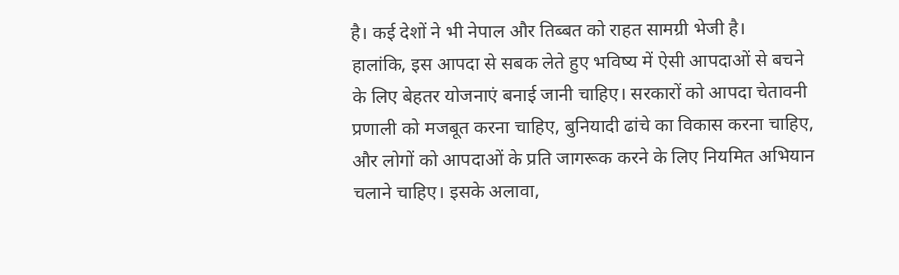है। कई देशों ने भी नेपाल और तिब्बत को राहत सामग्री भेजी है।
हालांकि, इस आपदा से सबक लेते हुए भविष्य में ऐसी आपदाओं से बचने के लिए बेहतर योजनाएं बनाई जानी चाहिए। सरकारों को आपदा चेतावनी प्रणाली को मजबूत करना चाहिए, बुनियादी ढांचे का विकास करना चाहिए, और लोगों को आपदाओं के प्रति जागरूक करने के लिए नियमित अभियान चलाने चाहिए। इसके अलावा,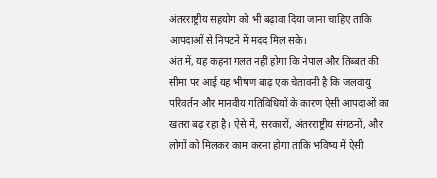अंतरराष्ट्रीय सहयोग को भी बढ़ावा दिया जाना चाहिए ताकि आपदाओं से निपटने में मदद मिल सके।
अंत में, यह कहना गलत नहीं होगा कि नेपाल और तिब्बत की सीमा पर आई यह भीषण बाढ़ एक चेतावनी है कि जलवायु परिवर्तन और मानवीय गतिविधियों के कारण ऐसी आपदाओं का खतरा बढ़ रहा है। ऐसे में, सरकारों, अंतरराष्ट्रीय संगठनों, और लोगों को मिलकर काम करना होगा ताकि भविष्य में ऐसी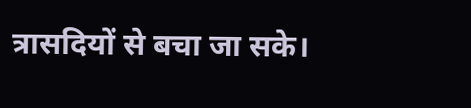त्रासदियों से बचा जा सके।